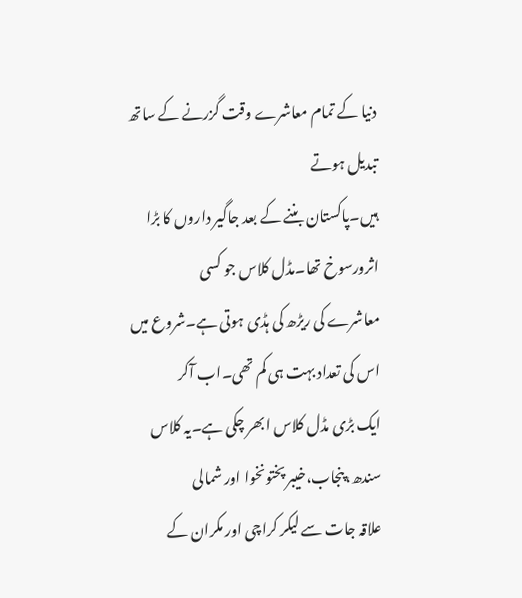دنیا کے تمام معاشرے وقت گزرنے کے ساتھ تبدیل ہوتے
ہیں۔پاکستان بننے کے بعد جاگیر داروں کا بڑا اثرورسوخ تھا۔مڈل کلاس جو کسی
معاشرے کی ریڑھ کی ہڈی ہوتی ہے۔شروع میں اس کی تعداد بہت ہی کم تھی۔اب آکر
ایک بڑی مڈل کلاس ابھر چکی ہے۔یہ کلاس سندھ،پنجاب،خیبر پختونخوا اور شمالی
علاقہ جات سے لیکر کراچی اور مکران کے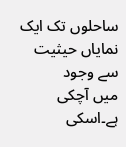ساحلوں تک ایک نمایاں حیثیت سے وجود
میں آچکی ہے۔اسکی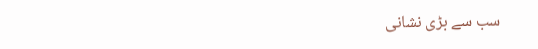سب سے بڑی نشانی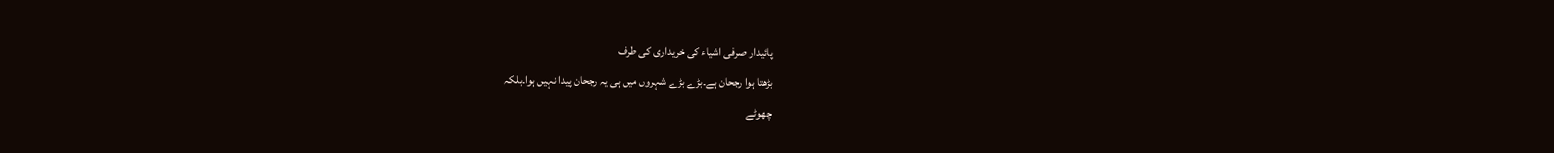پائیدار صرفی اشیاء کی خریداری کی طرف
بڑھتا ہوا رجحان ہے۔بڑے بڑے شہروں میں ہی یہ رجحان پیدا نہیں ہوا۔بلکہ
چھوٹے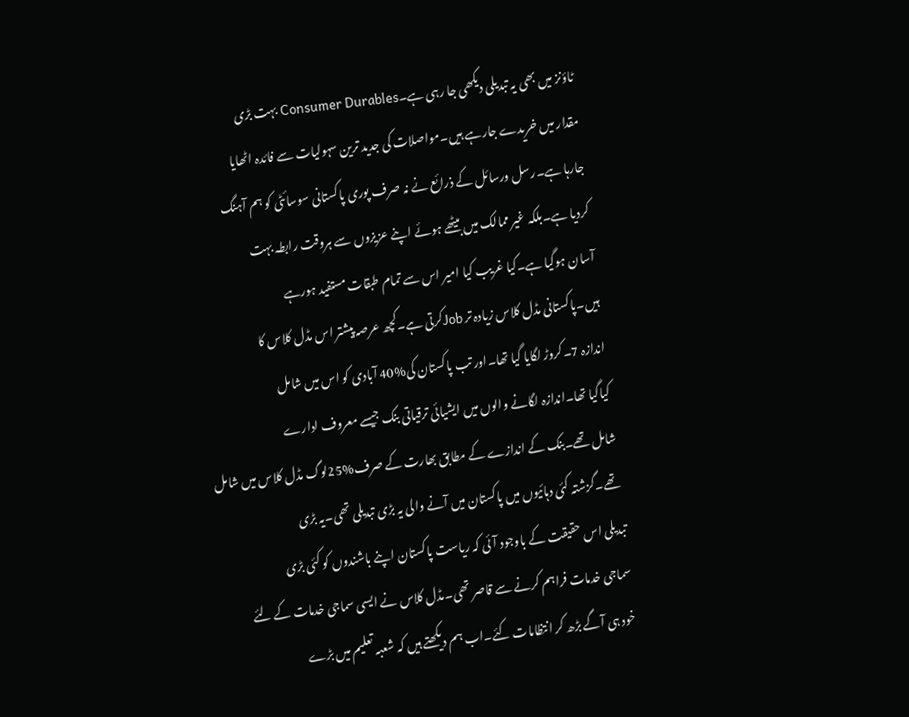ٹاؤنز میں بھی یہ تبدیلی دیکھی جا رہی ہے۔Consumer Durables بہت بڑی
مقدار میں خریدے جارہے ہیں۔مواصلات کی جدید ترین سہولیات سے فائدہ اٹھایا
جارہا ہے۔رسل ورسائل کے ذرائع نے نہ صرف پوری پاکستانی سوسائٹی کو ہم آہنگ
کردیا ہے۔بلکہ غیر ممالک میں بیٹھے ہوئے اپنے عزیزوں سے ہروقت رابطہ بہت
آسان ہوگیا ہے۔کیا غریب کیا امیر اس سے تمام طبقات مستفید ہورہے
ہیں۔پاکستانی مڈل کلاس زیادہ تر Jobکرتی ہے۔کچھ عرصہ پیشتر اس مڈل کلاس کا
اندازہ 7۔کروڑ لگایا گیا تھا۔اور تب پاکستان کی%40 آبادی کو اس میں شامل
کیاگیا تھا۔اندازہ لگانے والوں میں ایشیائی ترقیاتی بنک جیسے معروف ادارے
شامل تھے۔بنک کے اندازے کے مطابق بھارت کے صرف%25لوگ مڈل کلاس میں شامل
تھے۔گزشتہ کئی دہائیوں میں پاکستان میں آنے والی یہ بڑی تبدیلی تھی۔یہ بڑی
تبدیلی اس حقیقت کے باوجود آئی کہ ریاست پاکستان اپنے باشندوں کو کئی بڑی
سماجی خدمات فراہم کرنے سے قاصر تھی۔مڈل کلاس نے ایسی سماجی خدمات کے لئے
خود ہی آگے بڑھ کر انتظامات کئے۔اب ہم دیکھتے ہیں کہ شعبہ تعلیم میں بڑے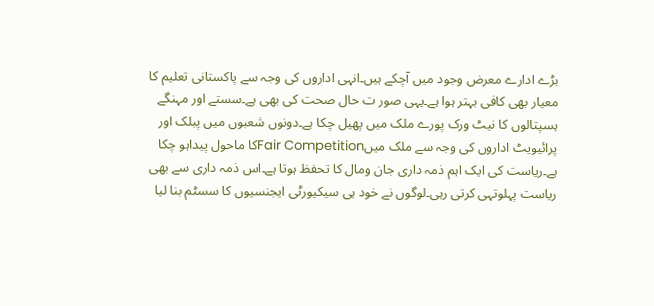بڑے ادارے معرض وجود میں آچکے ہیں۔انہی اداروں کی وجہ سے پاکستانی تعلیم کا
معیار بھی کافی بہتر ہوا ہے۔یہی صور ت حال صحت کی بھی ہے۔سستے اور مہنگے
ہسپتالوں کا نیٹ ورک پورے ملک میں پھیل چکا ہے۔دونوں شعبوں میں پبلک اور
پرائیویٹ اداروں کی وجہ سے ملک میںFair Competitionکا ماحول پیداہو چکا
ہے۔ریاست کی ایک اہم ذمہ داری جان ومال کا تحفظ ہوتا ہے۔اس ذمہ داری سے بھی
ریاست پہلوتہی کرتی رہی۔لوگوں نے خود ہی سیکیورٹی ایجنسیوں کا سسٹم بنا لیا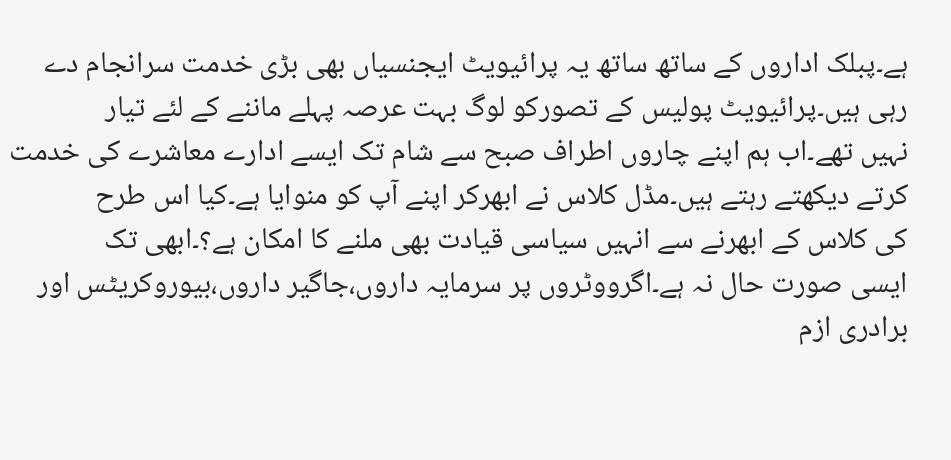ہے۔پبلک اداروں کے ساتھ ساتھ یہ پرائیویٹ ایجنسیاں بھی بڑی خدمت سرانجام دے
رہی ہیں۔پرائیویٹ پولیس کے تصورکو لوگ بہت عرصہ پہلے ماننے کے لئے تیار
نہیں تھے۔اب ہم اپنے چاروں اطراف صبح سے شام تک ایسے ادارے معاشرے کی خدمت
کرتے دیکھتے رہتے ہیں۔مڈل کلاس نے ابھرکر اپنے آپ کو منوایا ہے۔کیا اس طرح
کی کلاس کے ابھرنے سے انہیں سیاسی قیادت بھی ملنے کا امکان ہے؟۔ابھی تک
ایسی صورت حال نہ ہے۔اگرووٹروں پر سرمایہ داروں،جاگیر داروں،بیوروکریٹس اور
برادری ازم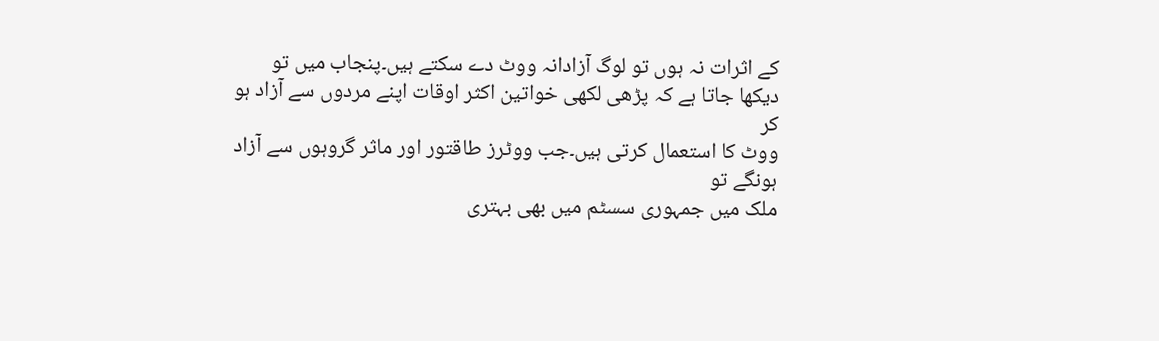کے اثرات نہ ہوں تو لوگ آزادانہ ووٹ دے سکتے ہیں۔پنجاب میں تو
دیکھا جاتا ہے کہ پڑھی لکھی خواتین اکثر اوقات اپنے مردوں سے آزاد ہو کر
ووٹ کا استعمال کرتی ہیں۔جب ووٹرز طاقتور اور ماثر گروہوں سے آزاد ہونگے تو
ملک میں جمہوری سسٹم میں بھی بہتری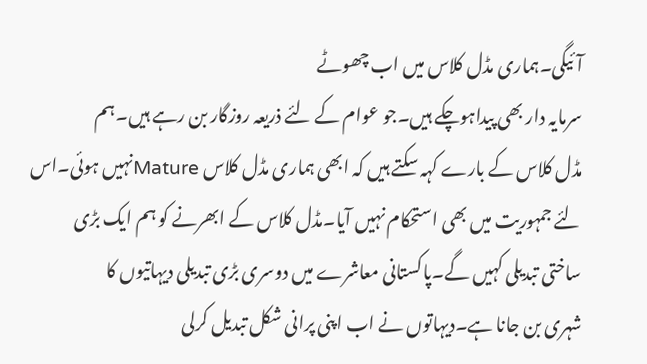آئیگی۔ہماری مڈل کلاس میں اب چھوٹے
سرمایہ دار بھی پیداہوچکے ہیں۔جو عوام کے لئے ذریعہ روزگار بن رہے ہیں۔ہم
مڈل کلاس کے بارے کہہ سکتے ہیں کہ ابھی ہماری مڈل کلاس Matureنہیں ہوئی۔اس
لئے جمہوریت میں بھی استحکام نہیں آیا۔مڈل کلاس کے ابھرنے کو ہم ایک بڑی
ساختی تبدیلی کہیں گے۔پاکستانی معاشرے میں دوسری بڑی تبدیلی دیہاتیوں کا
شہری بن جانا ہے۔دیہاتوں نے اب اپنی پرانی شکل تبدیل کرلی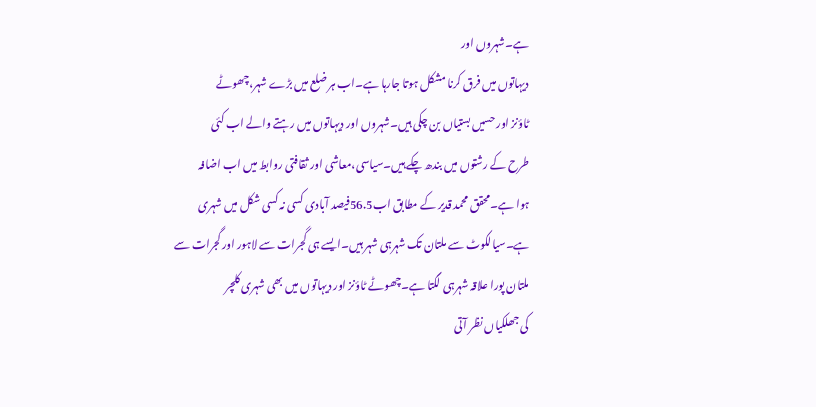ہے۔شہروں اور
دیہاتوں میں فرق کرنا مشکل ہوتا جارہا ہے۔اب ہر ضلع میں بڑے شہر،چھوٹے
ٹاؤنز اور حسیں بستیاں بن چکی ہیں۔شہروں اور دیہاتوں میں رہتے والے اب کئی
طرح کے رشتوں میں بندھ چکے ہیں۔سیاسی،معاشی اور ثقافتی روابط میں اب اضافہ
ہوا ہے۔محقق محمد قدیر کے مطابق اب56.5فیصد آبادی کسی نہ کسی شکل میں شہری
ہے۔سیالکوٹ سے ملتان تک شہرہی شہر ہیں۔ایسے ہی گجرات سے لاہور اور گجرات سے
ملتان پورا علاقہ شہرہی لگتا ہے۔چھوٹے ٹاؤنز اور دیہاتوں میں بھی شہری کلچر
کی جھلکیاں نظر آتی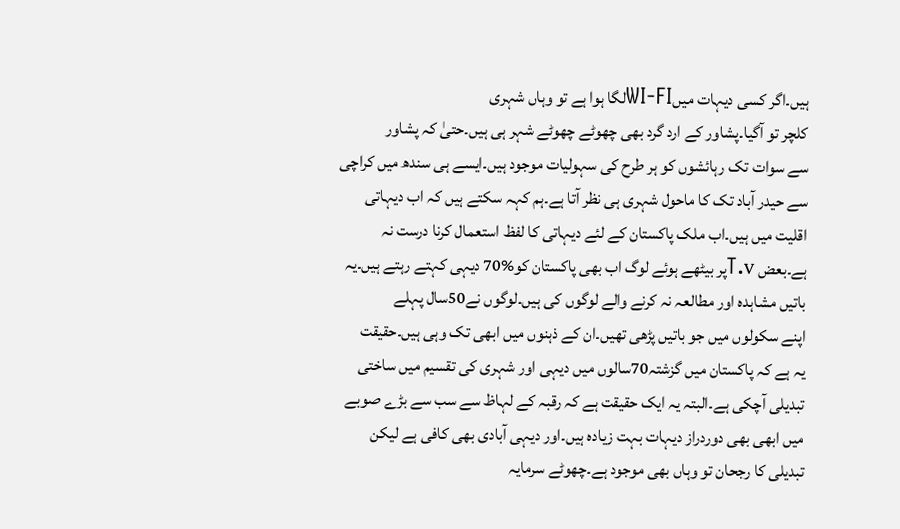ہیں۔اگر کسی دیہات میںWI-FIلگا ہوا ہے تو وہاں شہری
کلچر تو آگیا۔پشاور کے ارد گرد بھی چھوٹے چھوٹے شہر ہی ہیں۔حتیٰ کہ پشاور
سے سوات تک رہائشوں کو ہر طرح کی سہولیات موجود ہیں۔ایسے ہی سندھ میں کراچی
سے حیدر آباد تک کا ماحول شہری ہی نظر آتا ہے۔ہم کہہ سکتے ہیں کہ اب دیہاتی
اقلیت میں ہیں۔اب ملک پاکستان کے لئے دیہاتی کا لفظ استعمال کرنا درست نہ
ہے۔بعض T.Vپر بیٹھے ہوئے لوگ اب بھی پاکستان کو%70 دیہی کہتے رہتے ہیں۔یہ
باتیں مشاہدہ اور مطالعہ نہ کرنے والے لوگوں کی ہیں۔لوگوں نے50سال پہلے
اپنے سکولوں میں جو باتیں پڑھی تھیں۔ان کے ذہنوں میں ابھی تک وہی ہیں۔حقیقت
یہ ہے کہ پاکستان میں گزشتہ70سالوں میں دیہی اور شہری کی تقسیم میں ساختی
تبدیلی آچکی ہے۔البتہ یہ ایک حقیقت ہے کہ رقبہ کے لہاظ سے سب سے بڑے صوبے
میں ابھی بھی دوردراز دیہات بہت زیادہ ہیں۔اور دیہی آبادی بھی کافی ہے لیکن
تبدیلی کا رجحان تو وہاں بھی موجود ہے۔چھوٹے سرمایہ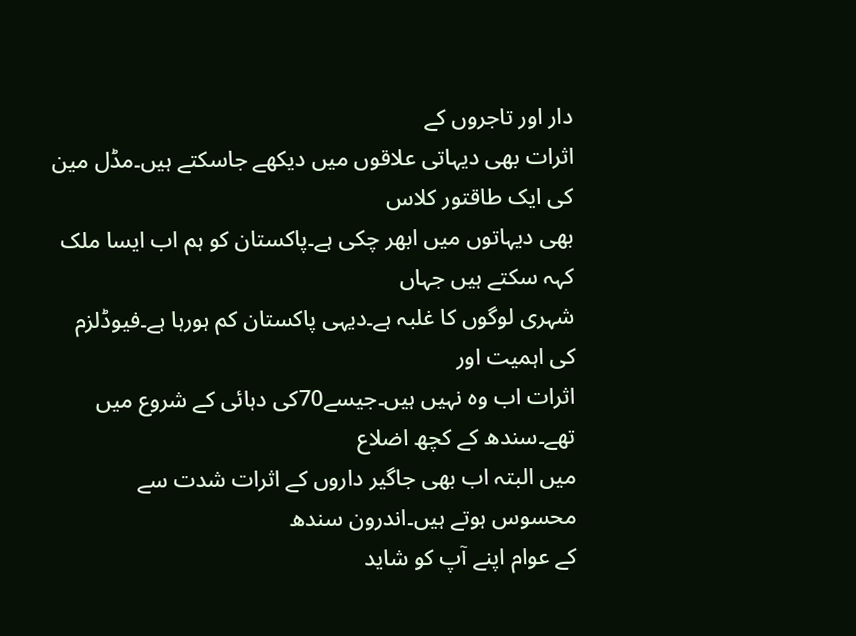دار اور تاجروں کے
اثرات بھی دیہاتی علاقوں میں دیکھے جاسکتے ہیں۔مڈل مین کی ایک طاقتور کلاس
بھی دیہاتوں میں ابھر چکی ہے۔پاکستان کو ہم اب ایسا ملک کہہ سکتے ہیں جہاں
شہری لوگوں کا غلبہ ہے۔دیہی پاکستان کم ہورہا ہے۔فیوڈلزم کی اہمیت اور
اثرات اب وہ نہیں ہیں۔جیسے70کی دہائی کے شروع میں تھے۔سندھ کے کچھ اضلاع
میں البتہ اب بھی جاگیر داروں کے اثرات شدت سے محسوس ہوتے ہیں۔اندرون سندھ
کے عوام اپنے آپ کو شاید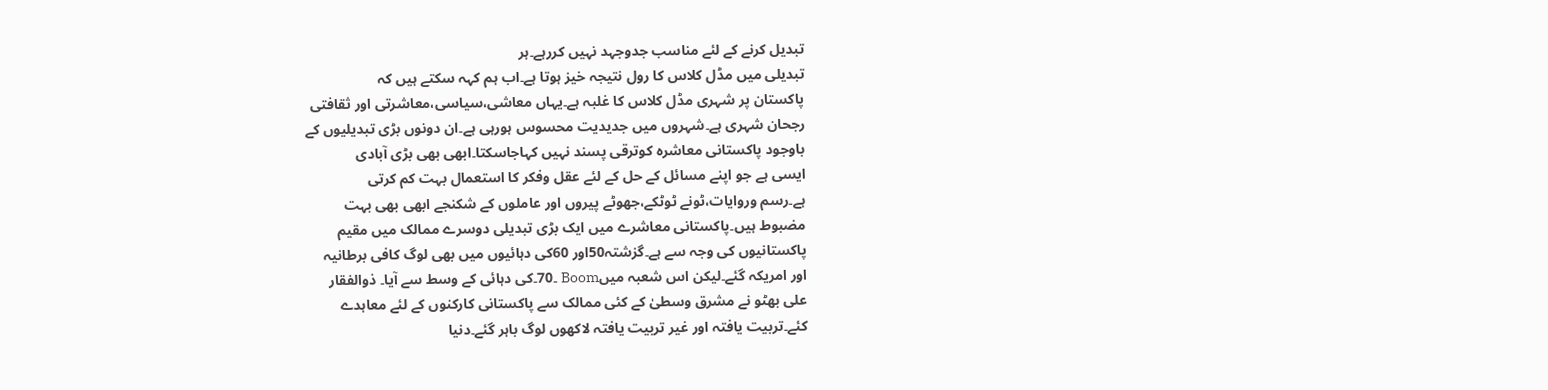تبدیل کرنے کے لئے مناسب جدوجہد نہیں کررہے۔ہر
تبدیلی میں مڈل کلاس کا رول نتیجہ خیز ہوتا ہے۔اب ہم کہہ سکتے ہیں کہ
پاکستان پر شہری مڈل کلاس کا غلبہ ہے۔یہاں معاشی،سیاسی،معاشرتی اور ثقافتی
رجحان شہری ہے۔شہروں میں جدیدیت محسوس ہورہی ہے۔ان دونوں بڑی تبدیلیوں کے
باوجود پاکستانی معاشرہ کوترقی پسند نہیں کہاجاسکتا۔ابھی بھی بڑی آبادی
ایسی ہے جو اپنے مسائل کے حل کے لئے عقل وفکر کا استعمال بہت کم کرتی
ہے۔رسم وروایات،ٹونے ٹوٹکے،جھوٹے پیروں اور عاملوں کے شکنجے ابھی بھی بہت
مضبوط ہیں۔پاکستانی معاشرے میں ایک بڑی تبدیلی دوسرے ممالک میں مقیم
پاکستانیوں کی وجہ سے ہے۔گزشتہ50اور 60کی دہائیوں میں بھی لوگ کافی برطانیہ
اور امریکہ گئے۔لیکن اس شعبہ میںBoom ۔70۔کی دہائی کے وسط سے آیا۔ ذوالفقار
علی بھٹو نے مشرق وسطیٰ کے کئی ممالک سے پاکستانی کارکنوں کے لئے معاہدے
کئے۔تربیت یافتہ اور غیر تربیت یافتہ لاکھوں لوگ باہر گئے۔دنیا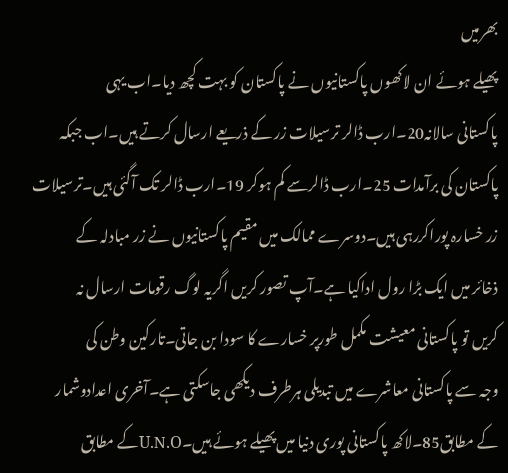بھرمیں
پھیلے ہوئے ان لاکھوں پاکستانیوں نے پاکستان کو بہت کچھ دیا۔اب یہی
پاکستانی سالانہ20۔ارب ڈالر ترسیلات زر کے ذریعے ارسال کرتے ہیں۔اب جبکہ
پاکستان کی برآمدات 25۔ارب ڈالرسے کم ہوکر 19۔ارب ڈالر تک آگئی ہیں۔ترسیلات
زر خسارہ پوراکررہی ہیں۔دوسرے ممالک میں مقیم پاکستانیوں نے زر مبادلہ کے
ذخائر میں ایک بڑا رول اداکیا ہے۔آپ تصور کریں اگریہ لوگ رقومات ارسال نہ
کریں تو پاکستانی معیشت مکمل طورپر خسارے کا سودا بن جاتی۔تارکین وطن کی
وجہ سے پاکستانی معاشرے میں تبدیلی ہرطرف دیکھی جاسکتی ہے۔آخری اعدادوشمار
کے مطابق85۔لاکھ پاکستانی پوری دنیا میں پھیلے ہوئے ہیں۔U.N.Oکے مطابق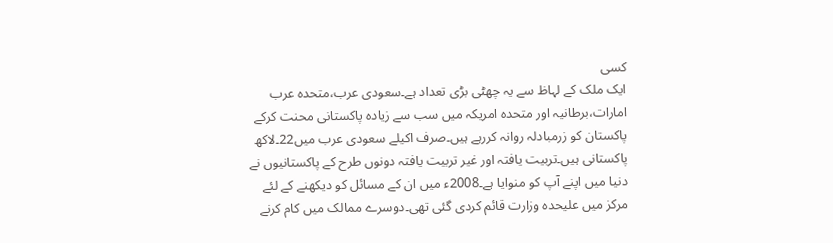کسی
ایک ملک کے لہاظ سے یہ چھٹی بڑی تعداد ہے۔سعودی عرب،متحدہ عرب
امارات،برطانیہ اور متحدہ امریکہ میں سب سے زیادہ پاکستانی محنت کرکے
پاکستان کو زرمبادلہ روانہ کررہے ہیں۔صرف اکیلے سعودی عرب میں22۔لاکھ
پاکستانی ہیں۔تربیت یافتہ اور غیر تربیت یافتہ دونوں طرح کے پاکستانیوں نے
دنیا میں اپنے آپ کو منوایا ہے۔2008ء میں ان کے مسائل کو دیکھنے کے لئے
مرکز میں علیحدہ وزارت قائم کردی گئی تھی۔دوسرے ممالک میں کام کرنے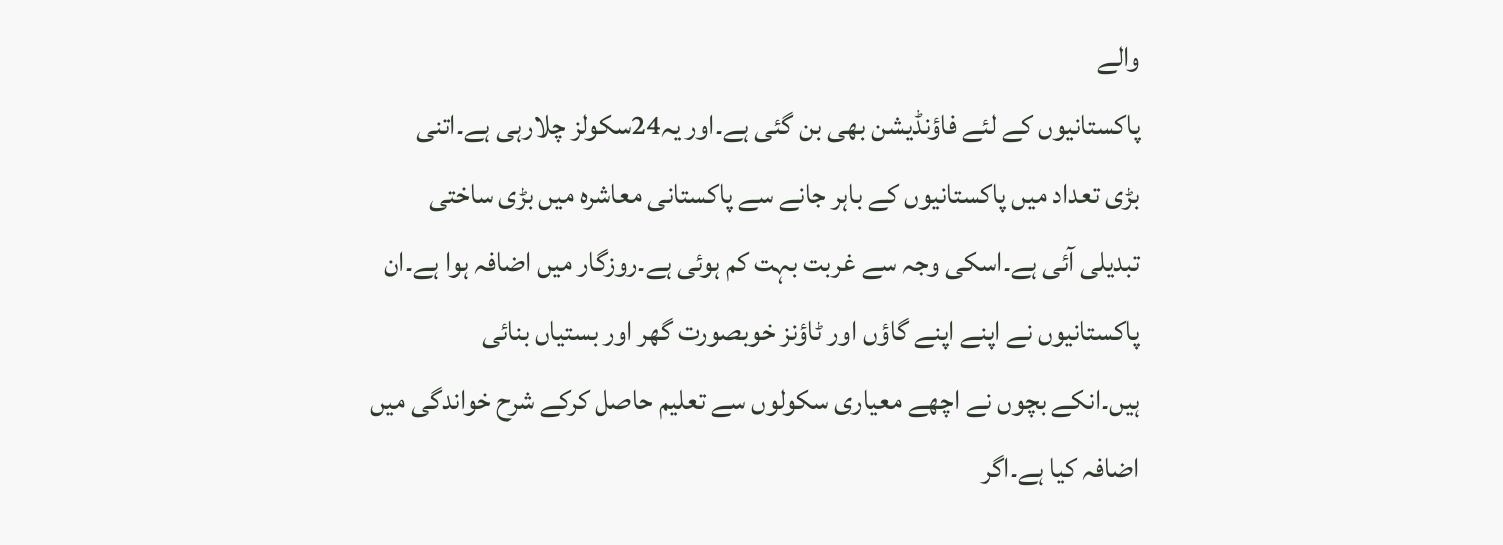والے
پاکستانیوں کے لئے فاؤنڈیشن بھی بن گئی ہے۔اور یہ24سکولز چلارہی ہے۔اتنی
بڑی تعداد میں پاکستانیوں کے باہر جانے سے پاکستانی معاشرہ میں بڑی ساختی
تبدیلی آئی ہے۔اسکی وجہ سے غربت بہت کم ہوئی ہے۔روزگار میں اضافہ ہوا ہے۔ان
پاکستانیوں نے اپنے اپنے گاؤں اور ٹاؤنز خوبصورت گھر اور بستیاں بنائی
ہیں۔انکے بچوں نے اچھے معیاری سکولوں سے تعلیم حاصل کرکے شرح خواندگی میں
اضافہ کیا ہے۔اگر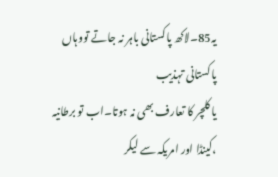یہ85۔لاکھ پاکستانی باہر نہ جاتے تووہاں پاکستانی تہذیب
یا کلچر کا تعارف بھی نہ ہوتا۔اب تو برطانیہ ،کینڈا اور امریکہ سے لیکر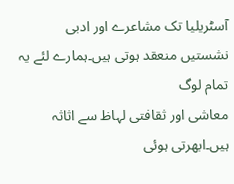آسٹریلیا تک مشاعرے اور ادبی نشستیں منعقد ہوتی ہیں۔ہمارے لئے یہ تمام لوگ
معاشی اور ثقافتی لہاظ سے اثاثہ ہیں۔ابھرتی ہوئی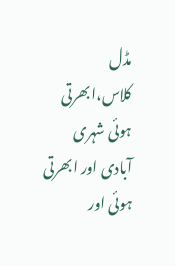مڈل کلاس،ابھرتی ہوئی شہری
آبادی اور ابھرتی ہوئی اور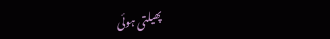پھیلتی ہوئی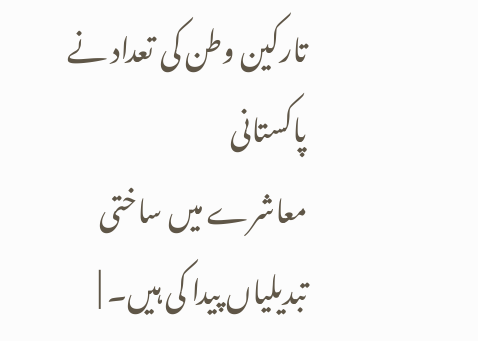تارکین وطن کی تعداد نے پاکستانی
معاشرے میں ساختی تبدیلیاں پیدا کی ہیں۔ |